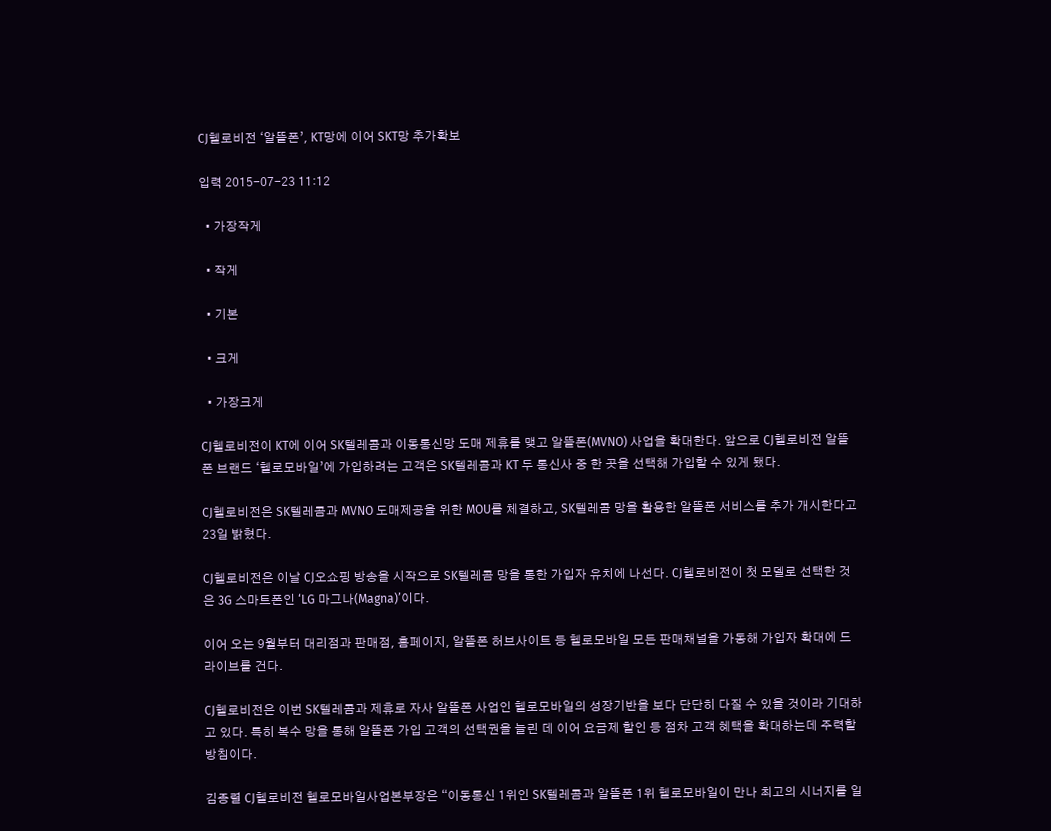CJ헬로비전 ‘알뜰폰’, KT망에 이어 SKT망 추가확보

입력 2015-07-23 11:12

  • 가장작게

  • 작게

  • 기본

  • 크게

  • 가장크게

CJ헬로비전이 KT에 이어 SK텔레콤과 이동통신망 도매 제휴를 맺고 알뜰폰(MVNO) 사업을 확대한다. 앞으로 CJ헬로비전 알뜰폰 브랜드 ‘헬로모바일’에 가입하려는 고객은 SK텔레콤과 KT 두 통신사 중 한 곳을 선택해 가입할 수 있게 됐다.

CJ헬로비전은 SK텔레콤과 MVNO 도매제공을 위한 MOU를 체결하고, SK텔레콤 망을 활용한 알뜰폰 서비스를 추가 개시한다고 23일 밝혔다.

CJ헬로비전은 이날 CJ오쇼핑 방송을 시작으로 SK텔레콤 망을 통한 가입자 유치에 나선다. CJ헬로비전이 첫 모델로 선택한 것은 3G 스마트폰인 ‘LG 마그나(Magna)’이다.

이어 오는 9월부터 대리점과 판매점, 홈페이지, 알뜰폰 허브사이트 등 헬로모바일 모든 판매채널을 가동해 가입자 확대에 드라이브를 건다.

CJ헬로비전은 이번 SK텔레콤과 제휴로 자사 알뜰폰 사업인 헬로모바일의 성장기반을 보다 단단히 다질 수 있을 것이라 기대하고 있다. 특히 복수 망을 통해 알뜰폰 가입 고객의 선택권을 늘린 데 이어 요금제 할인 등 점차 고객 혜택을 확대하는데 주력할 방침이다.

김종렬 CJ헬로비전 헬로모바일사업본부장은 “이동통신 1위인 SK텔레콤과 알뜰폰 1위 헬로모바일이 만나 최고의 시너지를 일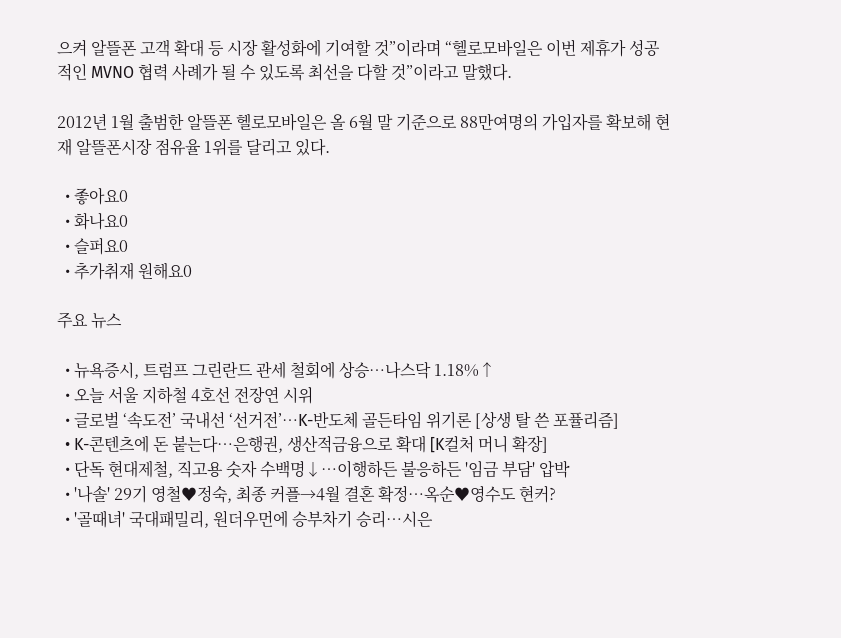으켜 알뜰폰 고객 확대 등 시장 활성화에 기여할 것”이라며 “헬로모바일은 이번 제휴가 성공적인 MVNO 협력 사례가 될 수 있도록 최선을 다할 것”이라고 말했다.

2012년 1월 출범한 알뜰폰 헬로모바일은 올 6월 말 기준으로 88만여명의 가입자를 확보해 현재 알뜰폰시장 점유율 1위를 달리고 있다.

  • 좋아요0
  • 화나요0
  • 슬퍼요0
  • 추가취재 원해요0

주요 뉴스

  • 뉴욕증시, 트럼프 그린란드 관세 철회에 상승…나스닥 1.18%↑
  • 오늘 서울 지하철 4호선 전장연 시위
  • 글로벌 ‘속도전’ 국내선 ‘선거전’…K-반도체 골든타임 위기론 [상생 탈 쓴 포퓰리즘]
  • K-콘텐츠에 돈 붙는다⋯은행권, 생산적금융으로 확대 [K컬처 머니 확장]
  • 단독 현대제철, 직고용 숫자 수백명↓⋯이행하든 불응하든 '임금 부담' 압박
  • '나솔' 29기 영철♥정숙, 최종 커플→4월 결혼 확정⋯옥순♥영수도 현커?
  • '골때녀' 국대패밀리, 원더우먼에 승부차기 승리⋯시은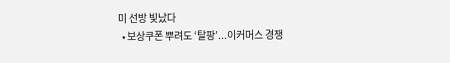미 선방 빛났다
  • 보상쿠폰 뿌려도 ‘탈팡’...이커머스 경쟁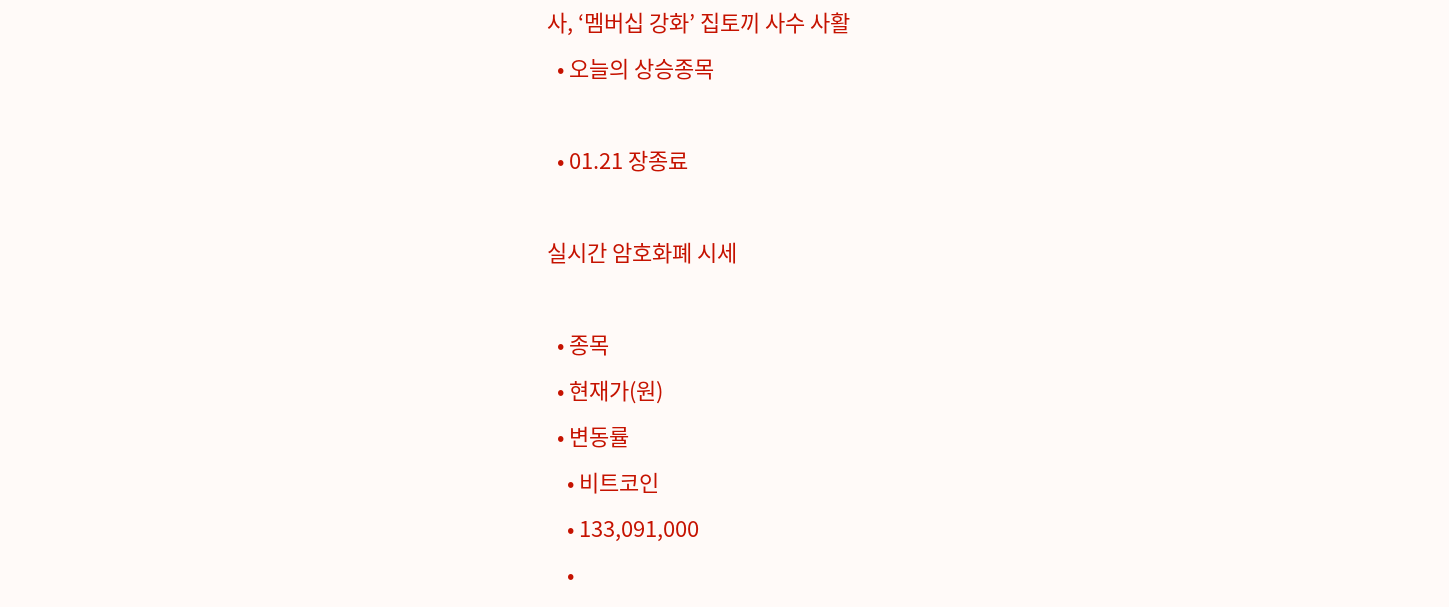사, ‘멤버십 강화’ 집토끼 사수 사활
  • 오늘의 상승종목

  • 01.21 장종료

실시간 암호화폐 시세

  • 종목
  • 현재가(원)
  • 변동률
    • 비트코인
    • 133,091,000
    •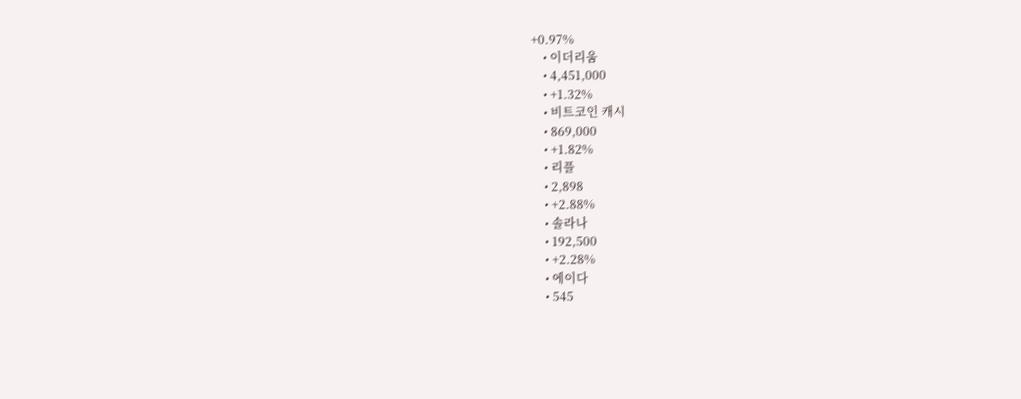+0.97%
    • 이더리움
    • 4,451,000
    • +1.32%
    • 비트코인 캐시
    • 869,000
    • +1.82%
    • 리플
    • 2,898
    • +2.88%
    • 솔라나
    • 192,500
    • +2.28%
    • 에이다
    • 545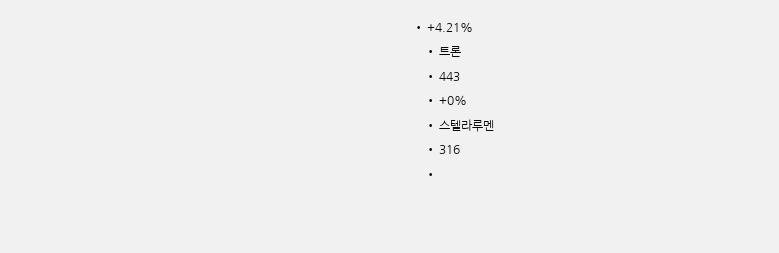• +4.21%
    • 트론
    • 443
    • +0%
    • 스텔라루멘
    • 316
    •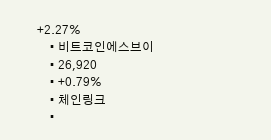+2.27%
    • 비트코인에스브이
    • 26,920
    • +0.79%
    • 체인링크
    •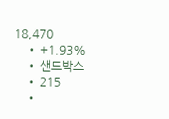18,470
    • +1.93%
    • 샌드박스
    • 215
    •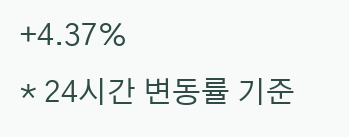+4.37%
* 24시간 변동률 기준